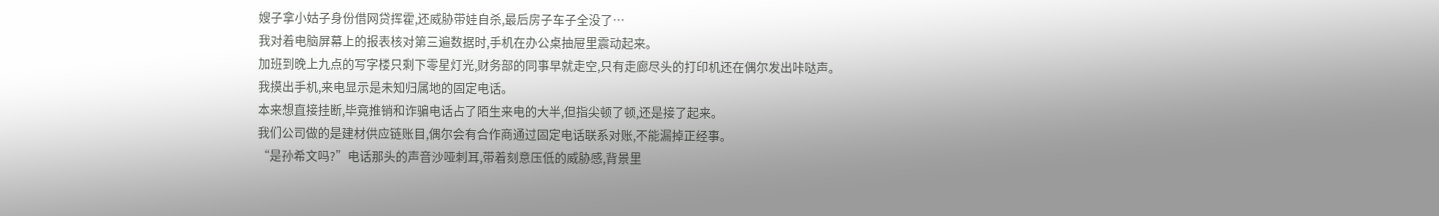嫂子拿小姑子身份借网贷挥霍,还威胁带娃自杀,最后房子车子全没了…
我对着电脑屏幕上的报表核对第三遍数据时,手机在办公桌抽屉里震动起来。
加班到晚上九点的写字楼只剩下零星灯光,财务部的同事早就走空,只有走廊尽头的打印机还在偶尔发出咔哒声。
我摸出手机,来电显示是未知归属地的固定电话。
本来想直接挂断,毕竟推销和诈骗电话占了陌生来电的大半,但指尖顿了顿,还是接了起来。
我们公司做的是建材供应链账目,偶尔会有合作商通过固定电话联系对账,不能漏掉正经事。
“是孙希文吗?”电话那头的声音沙哑刺耳,带着刻意压低的威胁感,背景里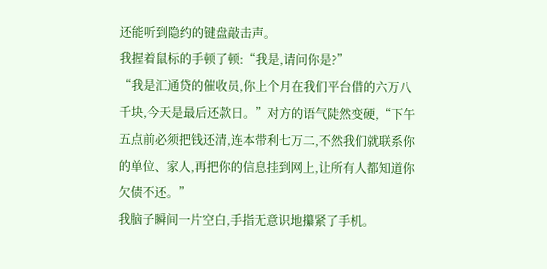还能听到隐约的键盘敲击声。
我握着鼠标的手顿了顿:“我是,请问你是?”
“我是汇通贷的催收员,你上个月在我们平台借的六万八千块,今天是最后还款日。”对方的语气陡然变硬,“下午五点前必须把钱还清,连本带利七万二,不然我们就联系你的单位、家人,再把你的信息挂到网上,让所有人都知道你欠债不还。”
我脑子瞬间一片空白,手指无意识地攥紧了手机。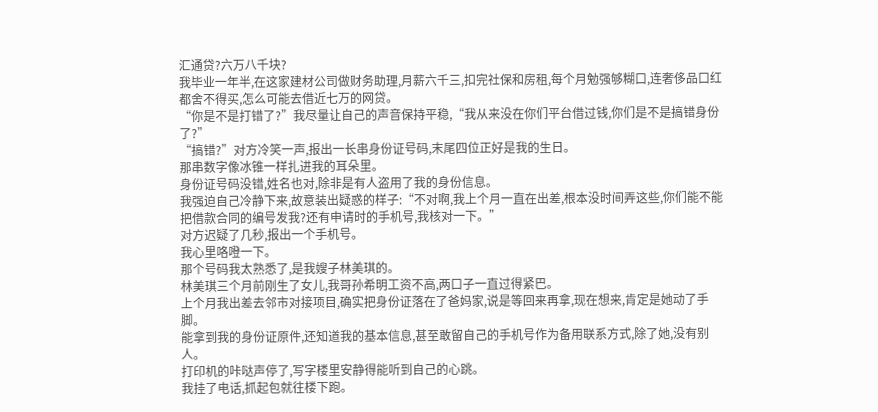汇通贷?六万八千块?
我毕业一年半,在这家建材公司做财务助理,月薪六千三,扣完社保和房租,每个月勉强够糊口,连奢侈品口红都舍不得买,怎么可能去借近七万的网贷。
“你是不是打错了?”我尽量让自己的声音保持平稳,“我从来没在你们平台借过钱,你们是不是搞错身份了?”
“搞错?”对方冷笑一声,报出一长串身份证号码,末尾四位正好是我的生日。
那串数字像冰锥一样扎进我的耳朵里。
身份证号码没错,姓名也对,除非是有人盗用了我的身份信息。
我强迫自己冷静下来,故意装出疑惑的样子:“不对啊,我上个月一直在出差,根本没时间弄这些,你们能不能把借款合同的编号发我?还有申请时的手机号,我核对一下。”
对方迟疑了几秒,报出一个手机号。
我心里咯噔一下。
那个号码我太熟悉了,是我嫂子林美琪的。
林美琪三个月前刚生了女儿,我哥孙希明工资不高,两口子一直过得紧巴。
上个月我出差去邻市对接项目,确实把身份证落在了爸妈家,说是等回来再拿,现在想来,肯定是她动了手脚。
能拿到我的身份证原件,还知道我的基本信息,甚至敢留自己的手机号作为备用联系方式,除了她,没有别人。
打印机的咔哒声停了,写字楼里安静得能听到自己的心跳。
我挂了电话,抓起包就往楼下跑。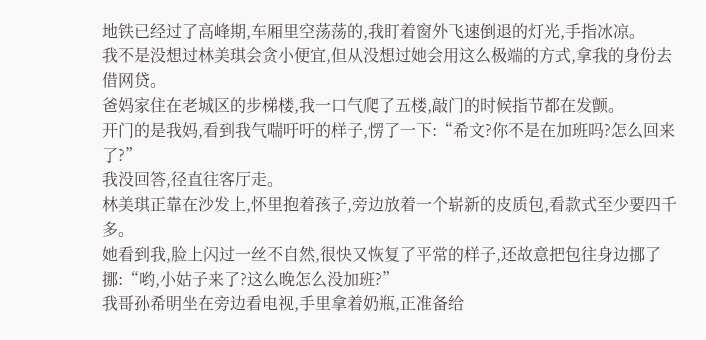地铁已经过了高峰期,车厢里空荡荡的,我盯着窗外飞速倒退的灯光,手指冰凉。
我不是没想过林美琪会贪小便宜,但从没想过她会用这么极端的方式,拿我的身份去借网贷。
爸妈家住在老城区的步梯楼,我一口气爬了五楼,敲门的时候指节都在发颤。
开门的是我妈,看到我气喘吁吁的样子,愣了一下:“希文?你不是在加班吗?怎么回来了?”
我没回答,径直往客厅走。
林美琪正靠在沙发上,怀里抱着孩子,旁边放着一个崭新的皮质包,看款式至少要四千多。
她看到我,脸上闪过一丝不自然,很快又恢复了平常的样子,还故意把包往身边挪了挪:“哟,小姑子来了?这么晚怎么没加班?”
我哥孙希明坐在旁边看电视,手里拿着奶瓶,正准备给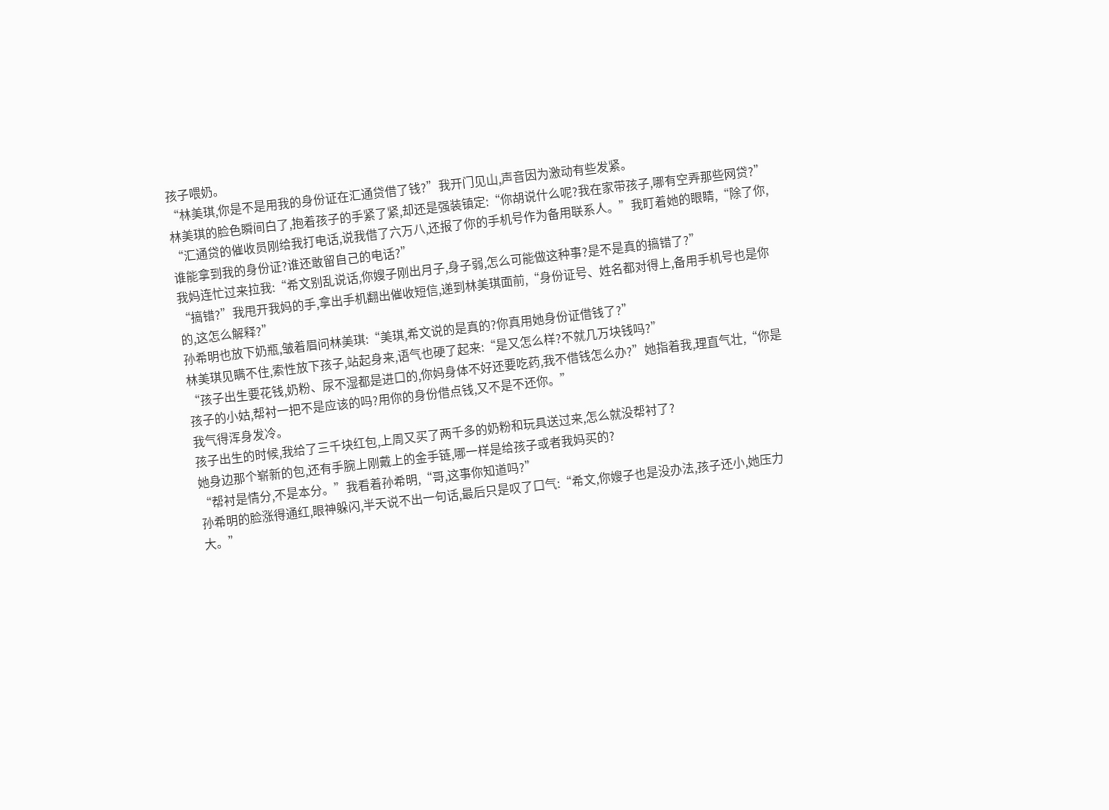孩子喂奶。
“林美琪,你是不是用我的身份证在汇通贷借了钱?”我开门见山,声音因为激动有些发紧。
林美琪的脸色瞬间白了,抱着孩子的手紧了紧,却还是强装镇定:“你胡说什么呢?我在家带孩子,哪有空弄那些网贷?”
“汇通贷的催收员刚给我打电话,说我借了六万八,还报了你的手机号作为备用联系人。”我盯着她的眼睛,“除了你,谁能拿到我的身份证?谁还敢留自己的电话?”
我妈连忙过来拉我:“希文别乱说话,你嫂子刚出月子,身子弱,怎么可能做这种事?是不是真的搞错了?”
“搞错?”我甩开我妈的手,拿出手机翻出催收短信,递到林美琪面前,“身份证号、姓名都对得上,备用手机号也是你的,这怎么解释?”
孙希明也放下奶瓶,皱着眉问林美琪:“美琪,希文说的是真的?你真用她身份证借钱了?”
林美琪见瞒不住,索性放下孩子,站起身来,语气也硬了起来:“是又怎么样?不就几万块钱吗?”
“孩子出生要花钱,奶粉、尿不湿都是进口的,你妈身体不好还要吃药,我不借钱怎么办?”她指着我,理直气壮,“你是孩子的小姑,帮衬一把不是应该的吗?用你的身份借点钱,又不是不还你。”
我气得浑身发冷。
孩子出生的时候,我给了三千块红包,上周又买了两千多的奶粉和玩具送过来,怎么就没帮衬了?
她身边那个崭新的包,还有手腕上刚戴上的金手链,哪一样是给孩子或者我妈买的?
“帮衬是情分,不是本分。”我看着孙希明,“哥,这事你知道吗?”
孙希明的脸涨得通红,眼神躲闪,半天说不出一句话,最后只是叹了口气:“希文,你嫂子也是没办法,孩子还小,她压力大。”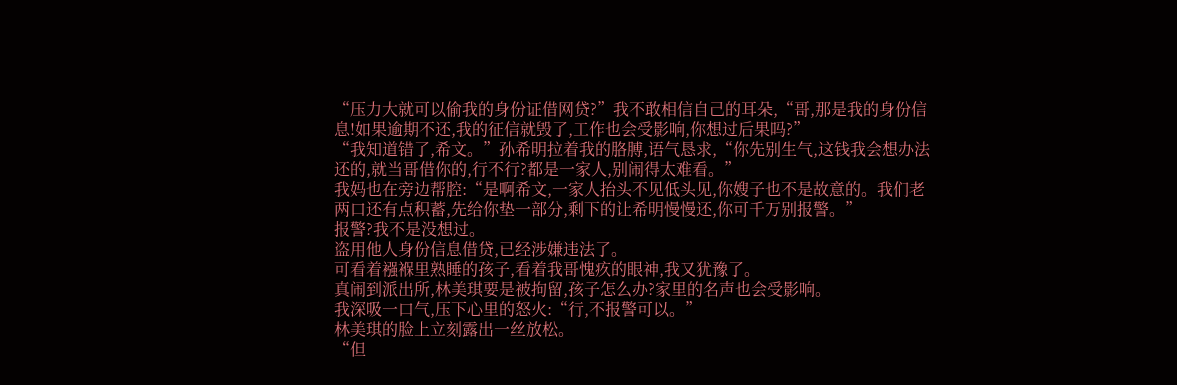“压力大就可以偷我的身份证借网贷?”我不敢相信自己的耳朵,“哥,那是我的身份信息!如果逾期不还,我的征信就毁了,工作也会受影响,你想过后果吗?”
“我知道错了,希文。”孙希明拉着我的胳膊,语气恳求,“你先别生气,这钱我会想办法还的,就当哥借你的,行不行?都是一家人,别闹得太难看。”
我妈也在旁边帮腔:“是啊希文,一家人抬头不见低头见,你嫂子也不是故意的。我们老两口还有点积蓄,先给你垫一部分,剩下的让希明慢慢还,你可千万别报警。”
报警?我不是没想过。
盗用他人身份信息借贷,已经涉嫌违法了。
可看着襁褓里熟睡的孩子,看着我哥愧疚的眼神,我又犹豫了。
真闹到派出所,林美琪要是被拘留,孩子怎么办?家里的名声也会受影响。
我深吸一口气,压下心里的怒火:“行,不报警可以。”
林美琪的脸上立刻露出一丝放松。
“但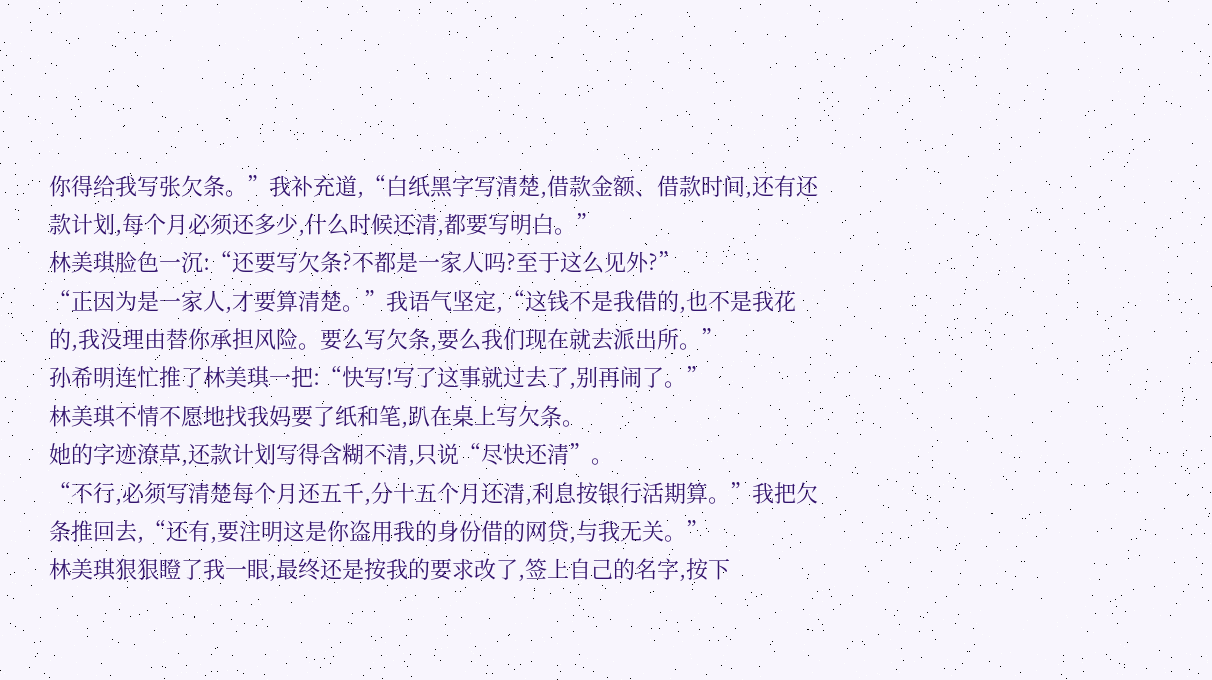你得给我写张欠条。”我补充道,“白纸黑字写清楚,借款金额、借款时间,还有还款计划,每个月必须还多少,什么时候还清,都要写明白。”
林美琪脸色一沉:“还要写欠条?不都是一家人吗?至于这么见外?”
“正因为是一家人,才要算清楚。”我语气坚定,“这钱不是我借的,也不是我花的,我没理由替你承担风险。要么写欠条,要么我们现在就去派出所。”
孙希明连忙推了林美琪一把:“快写!写了这事就过去了,别再闹了。”
林美琪不情不愿地找我妈要了纸和笔,趴在桌上写欠条。
她的字迹潦草,还款计划写得含糊不清,只说“尽快还清”。
“不行,必须写清楚每个月还五千,分十五个月还清,利息按银行活期算。”我把欠条推回去,“还有,要注明这是你盗用我的身份借的网贷,与我无关。”
林美琪狠狠瞪了我一眼,最终还是按我的要求改了,签上自己的名字,按下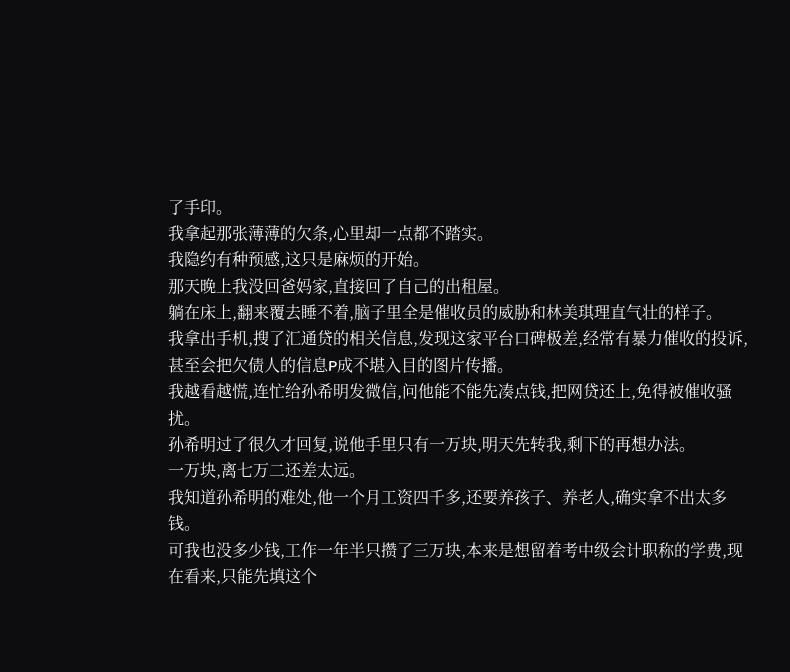了手印。
我拿起那张薄薄的欠条,心里却一点都不踏实。
我隐约有种预感,这只是麻烦的开始。
那天晚上我没回爸妈家,直接回了自己的出租屋。
躺在床上,翻来覆去睡不着,脑子里全是催收员的威胁和林美琪理直气壮的样子。
我拿出手机,搜了汇通贷的相关信息,发现这家平台口碑极差,经常有暴力催收的投诉,甚至会把欠债人的信息P成不堪入目的图片传播。
我越看越慌,连忙给孙希明发微信,问他能不能先凑点钱,把网贷还上,免得被催收骚扰。
孙希明过了很久才回复,说他手里只有一万块,明天先转我,剩下的再想办法。
一万块,离七万二还差太远。
我知道孙希明的难处,他一个月工资四千多,还要养孩子、养老人,确实拿不出太多钱。
可我也没多少钱,工作一年半只攒了三万块,本来是想留着考中级会计职称的学费,现在看来,只能先填这个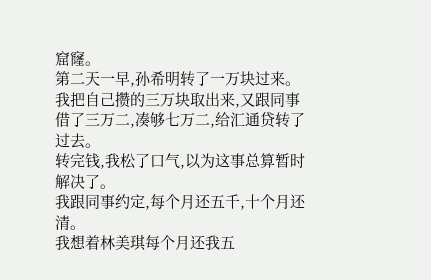窟窿。
第二天一早,孙希明转了一万块过来。
我把自己攒的三万块取出来,又跟同事借了三万二,凑够七万二,给汇通贷转了过去。
转完钱,我松了口气,以为这事总算暂时解决了。
我跟同事约定,每个月还五千,十个月还清。
我想着林美琪每个月还我五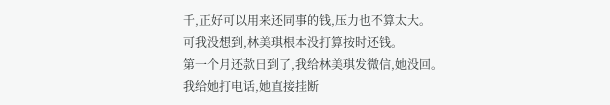千,正好可以用来还同事的钱,压力也不算太大。
可我没想到,林美琪根本没打算按时还钱。
第一个月还款日到了,我给林美琪发微信,她没回。
我给她打电话,她直接挂断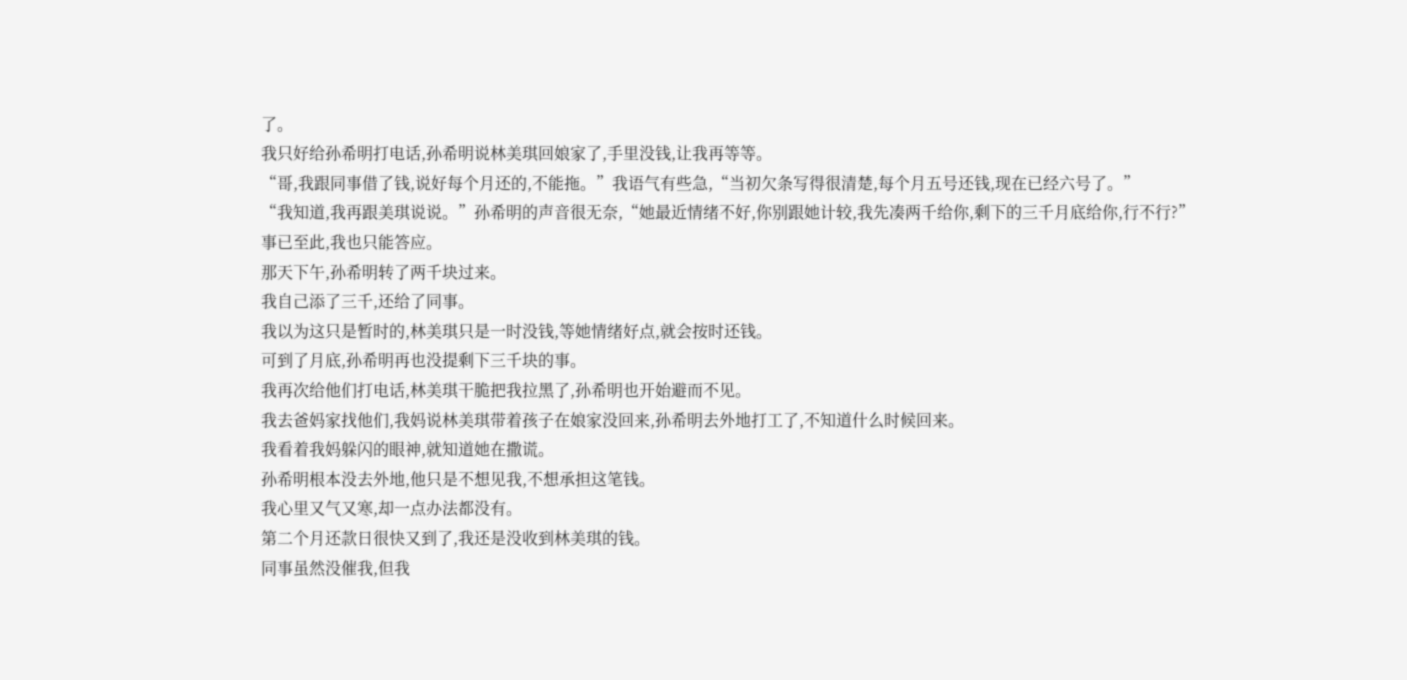了。
我只好给孙希明打电话,孙希明说林美琪回娘家了,手里没钱,让我再等等。
“哥,我跟同事借了钱,说好每个月还的,不能拖。”我语气有些急,“当初欠条写得很清楚,每个月五号还钱,现在已经六号了。”
“我知道,我再跟美琪说说。”孙希明的声音很无奈,“她最近情绪不好,你别跟她计较,我先凑两千给你,剩下的三千月底给你,行不行?”
事已至此,我也只能答应。
那天下午,孙希明转了两千块过来。
我自己添了三千,还给了同事。
我以为这只是暂时的,林美琪只是一时没钱,等她情绪好点,就会按时还钱。
可到了月底,孙希明再也没提剩下三千块的事。
我再次给他们打电话,林美琪干脆把我拉黑了,孙希明也开始避而不见。
我去爸妈家找他们,我妈说林美琪带着孩子在娘家没回来,孙希明去外地打工了,不知道什么时候回来。
我看着我妈躲闪的眼神,就知道她在撒谎。
孙希明根本没去外地,他只是不想见我,不想承担这笔钱。
我心里又气又寒,却一点办法都没有。
第二个月还款日很快又到了,我还是没收到林美琪的钱。
同事虽然没催我,但我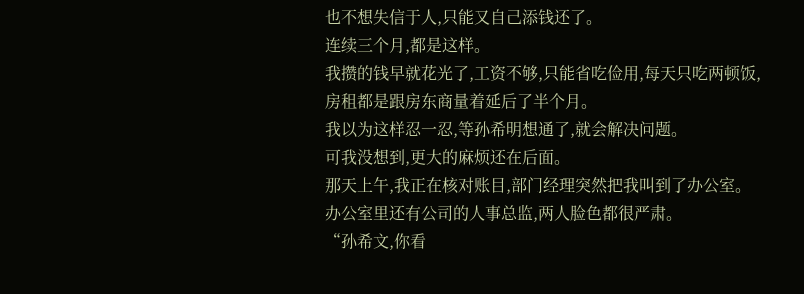也不想失信于人,只能又自己添钱还了。
连续三个月,都是这样。
我攒的钱早就花光了,工资不够,只能省吃俭用,每天只吃两顿饭,房租都是跟房东商量着延后了半个月。
我以为这样忍一忍,等孙希明想通了,就会解决问题。
可我没想到,更大的麻烦还在后面。
那天上午,我正在核对账目,部门经理突然把我叫到了办公室。
办公室里还有公司的人事总监,两人脸色都很严肃。
“孙希文,你看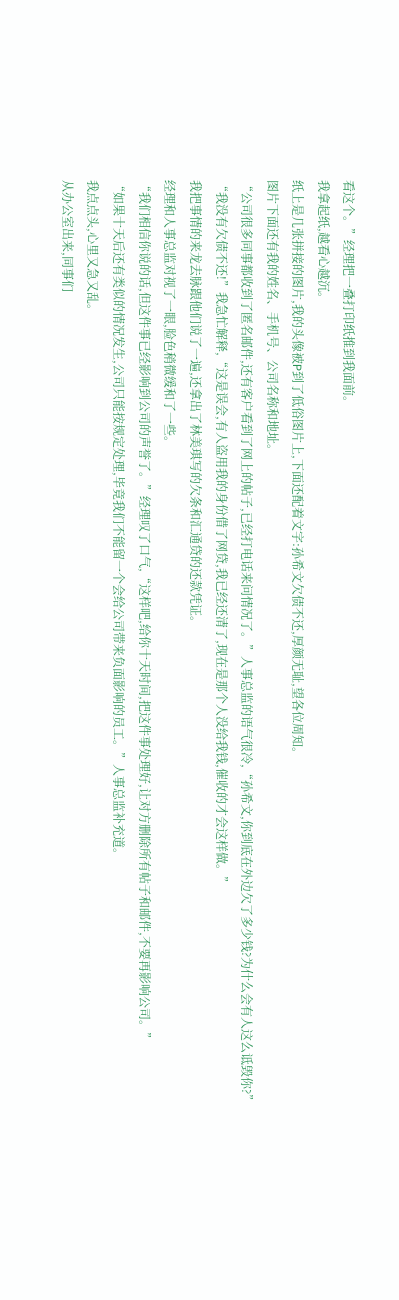看这个。”经理把一叠打印纸推到我面前。
我拿起纸,越看心越沉。
纸上是几张拼接的图片,我的头像被P到了低俗图片上,下面还配着文字:孙希文欠债不还,厚颜无耻,望各位周知。
图片下面还有我的姓名、手机号、公司名称和地址。
“公司很多同事都收到了匿名邮件,还有客户看到了网上的帖子,已经打电话来问情况了。”人事总监的语气很冷,“孙希文,你到底在外边欠了多少钱?为什么会有人这么诋毁你?”
“我没有欠债不还!”我急忙解释,“这是误会,有人盗用我的身份借了网贷,我已经还清了,现在是那个人没给我钱,催收的才会这样做。”
我把事情的来龙去脉跟他们说了一遍,还拿出了林美琪写的欠条和汇通贷的还款凭证。
经理和人事总监对视了一眼,脸色稍微缓和了一些。
“我们相信你说的话,但这件事已经影响到公司的声誉了。”经理叹了口气,“这样吧,给你十天时间,把这件事处理好,让对方删除所有帖子和邮件,不要再影响公司。”
“如果十天后还有类似的情况发生,公司只能按规定处理,毕竟我们不能留一个会给公司带来负面影响的员工。”人事总监补充道。
我点点头,心里又急又乱。
从办公室出来,同事们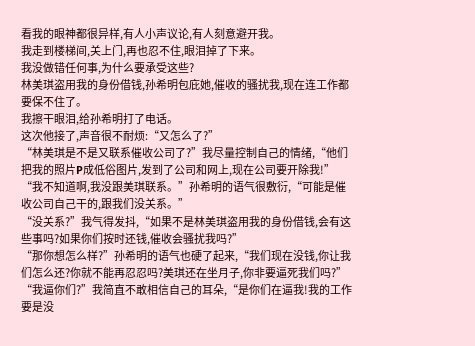看我的眼神都很异样,有人小声议论,有人刻意避开我。
我走到楼梯间,关上门,再也忍不住,眼泪掉了下来。
我没做错任何事,为什么要承受这些?
林美琪盗用我的身份借钱,孙希明包庇她,催收的骚扰我,现在连工作都要保不住了。
我擦干眼泪,给孙希明打了电话。
这次他接了,声音很不耐烦:“又怎么了?”
“林美琪是不是又联系催收公司了?”我尽量控制自己的情绪,“他们把我的照片P成低俗图片,发到了公司和网上,现在公司要开除我!”
“我不知道啊,我没跟美琪联系。”孙希明的语气很敷衍,“可能是催收公司自己干的,跟我们没关系。”
“没关系?”我气得发抖,“如果不是林美琪盗用我的身份借钱,会有这些事吗?如果你们按时还钱,催收会骚扰我吗?”
“那你想怎么样?”孙希明的语气也硬了起来,“我们现在没钱,你让我们怎么还?你就不能再忍忍吗?美琪还在坐月子,你非要逼死我们吗?”
“我逼你们?”我简直不敢相信自己的耳朵,“是你们在逼我!我的工作要是没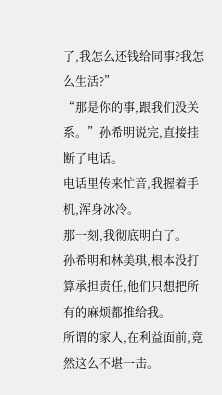了,我怎么还钱给同事?我怎么生活?”
“那是你的事,跟我们没关系。”孙希明说完,直接挂断了电话。
电话里传来忙音,我握着手机,浑身冰冷。
那一刻,我彻底明白了。
孙希明和林美琪,根本没打算承担责任,他们只想把所有的麻烦都推给我。
所谓的家人,在利益面前,竟然这么不堪一击。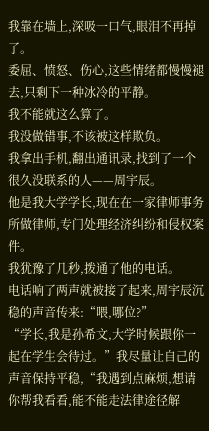我靠在墙上,深吸一口气,眼泪不再掉了。
委屈、愤怒、伤心,这些情绪都慢慢褪去,只剩下一种冰冷的平静。
我不能就这么算了。
我没做错事,不该被这样欺负。
我拿出手机,翻出通讯录,找到了一个很久没联系的人——周宇辰。
他是我大学学长,现在在一家律师事务所做律师,专门处理经济纠纷和侵权案件。
我犹豫了几秒,拨通了他的电话。
电话响了两声就被接了起来,周宇辰沉稳的声音传来:“喂,哪位?”
“学长,我是孙希文,大学时候跟你一起在学生会待过。”我尽量让自己的声音保持平稳,“我遇到点麻烦,想请你帮我看看,能不能走法律途径解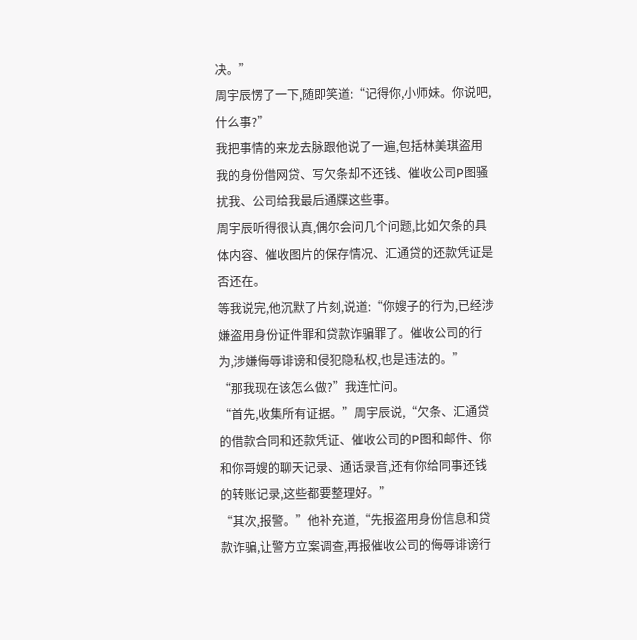决。”
周宇辰愣了一下,随即笑道:“记得你,小师妹。你说吧,什么事?”
我把事情的来龙去脉跟他说了一遍,包括林美琪盗用我的身份借网贷、写欠条却不还钱、催收公司P图骚扰我、公司给我最后通牒这些事。
周宇辰听得很认真,偶尔会问几个问题,比如欠条的具体内容、催收图片的保存情况、汇通贷的还款凭证是否还在。
等我说完,他沉默了片刻,说道:“你嫂子的行为,已经涉嫌盗用身份证件罪和贷款诈骗罪了。催收公司的行为,涉嫌侮辱诽谤和侵犯隐私权,也是违法的。”
“那我现在该怎么做?”我连忙问。
“首先,收集所有证据。”周宇辰说,“欠条、汇通贷的借款合同和还款凭证、催收公司的P图和邮件、你和你哥嫂的聊天记录、通话录音,还有你给同事还钱的转账记录,这些都要整理好。”
“其次,报警。”他补充道,“先报盗用身份信息和贷款诈骗,让警方立案调查,再报催收公司的侮辱诽谤行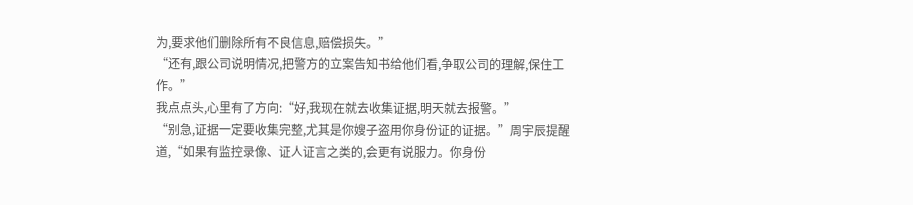为,要求他们删除所有不良信息,赔偿损失。”
“还有,跟公司说明情况,把警方的立案告知书给他们看,争取公司的理解,保住工作。”
我点点头,心里有了方向:“好,我现在就去收集证据,明天就去报警。”
“别急,证据一定要收集完整,尤其是你嫂子盗用你身份证的证据。”周宇辰提醒道,“如果有监控录像、证人证言之类的,会更有说服力。你身份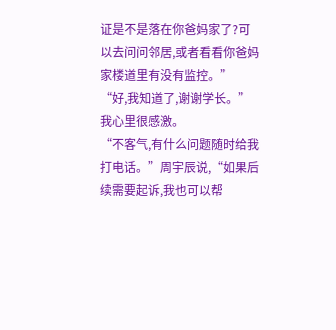证是不是落在你爸妈家了?可以去问问邻居,或者看看你爸妈家楼道里有没有监控。”
“好,我知道了,谢谢学长。”我心里很感激。
“不客气,有什么问题随时给我打电话。”周宇辰说,“如果后续需要起诉,我也可以帮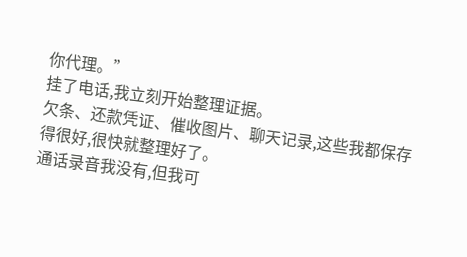你代理。”
挂了电话,我立刻开始整理证据。
欠条、还款凭证、催收图片、聊天记录,这些我都保存得很好,很快就整理好了。
通话录音我没有,但我可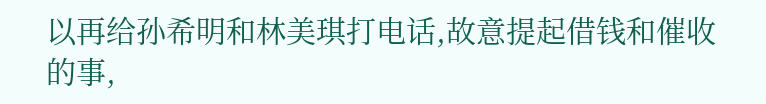以再给孙希明和林美琪打电话,故意提起借钱和催收的事,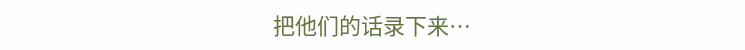把他们的话录下来…